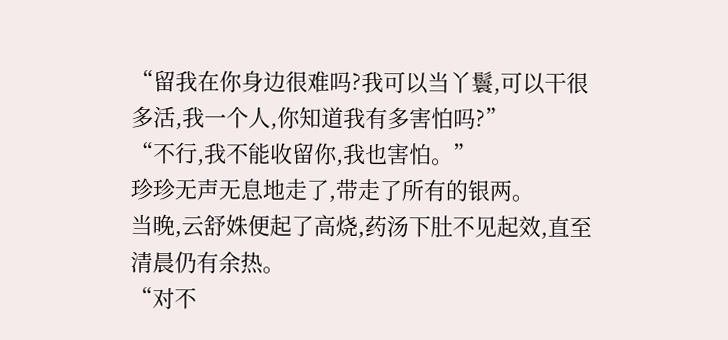“留我在你身边很难吗?我可以当丫鬟,可以干很多活,我一个人,你知道我有多害怕吗?”
“不行,我不能收留你,我也害怕。”
珍珍无声无息地走了,带走了所有的银两。
当晚,云舒姝便起了高烧,药汤下肚不见起效,直至清晨仍有余热。
“对不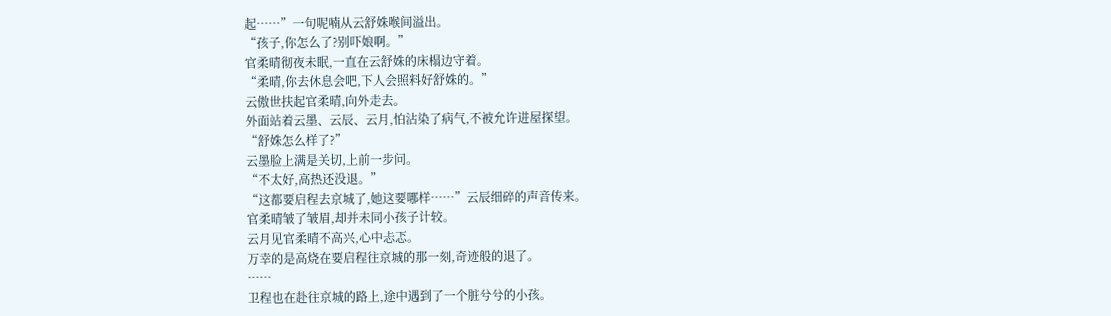起……”一句呢喃从云舒姝喉间溢出。
“孩子,你怎么了?别吓娘啊。”
官柔晴彻夜未眠,一直在云舒姝的床榻边守着。
“柔晴,你去休息会吧,下人会照料好舒姝的。”
云傲世扶起官柔晴,向外走去。
外面站着云墨、云辰、云月,怕沾染了病气,不被允许进屋探望。
“舒姝怎么样了?”
云墨脸上满是关切,上前一步问。
“不太好,高热还没退。”
“这都要启程去京城了,她这要哪样……”云辰细碎的声音传来。
官柔晴皱了皱眉,却并未同小孩子计较。
云月见官柔晴不高兴,心中忐忑。
万幸的是高烧在要启程往京城的那一刻,奇迹般的退了。
……
卫程也在赴往京城的路上,途中遇到了一个脏兮兮的小孩。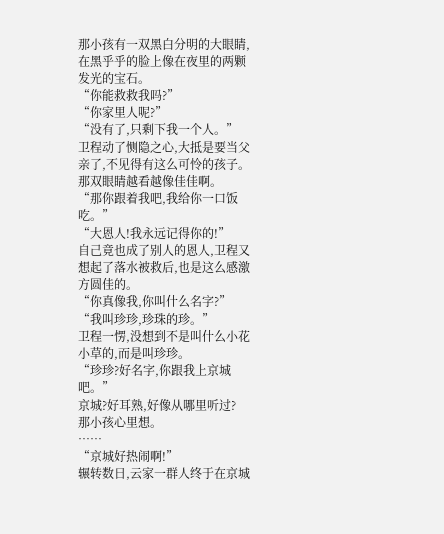那小孩有一双黑白分明的大眼睛,在黑乎乎的脸上像在夜里的两颗发光的宝石。
“你能救救我吗?”
“你家里人呢?”
“没有了,只剩下我一个人。”
卫程动了恻隐之心,大抵是要当父亲了,不见得有这么可怜的孩子。
那双眼睛越看越像佳佳啊。
“那你跟着我吧,我给你一口饭吃。”
“大恩人!我永远记得你的!”
自己竟也成了别人的恩人,卫程又想起了落水被救后,也是这么感激方圆佳的。
“你真像我,你叫什么名字?”
“我叫珍珍,珍珠的珍。”
卫程一愣,没想到不是叫什么小花小草的,而是叫珍珍。
“珍珍?好名字,你跟我上京城吧。”
京城?好耳熟,好像从哪里听过?
那小孩心里想。
……
“京城好热闹啊!”
辗转数日,云家一群人终于在京城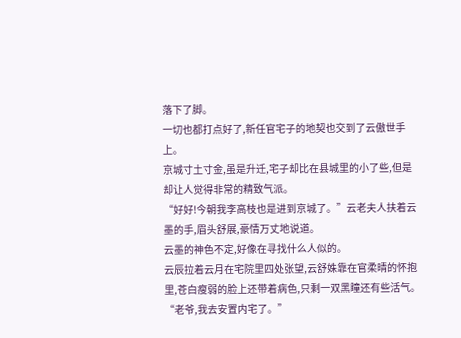落下了脚。
一切也都打点好了,新任官宅子的地契也交到了云傲世手上。
京城寸土寸金,虽是升迁,宅子却比在县城里的小了些,但是却让人觉得非常的精致气派。
“好好!今朝我李高枝也是进到京城了。”云老夫人扶着云墨的手,眉头舒展,豪情万丈地说道。
云墨的神色不定,好像在寻找什么人似的。
云辰拉着云月在宅院里四处张望,云舒姝靠在官柔晴的怀抱里,苍白瘦弱的脸上还带着病色,只剩一双黑瞳还有些活气。
“老爷,我去安置内宅了。”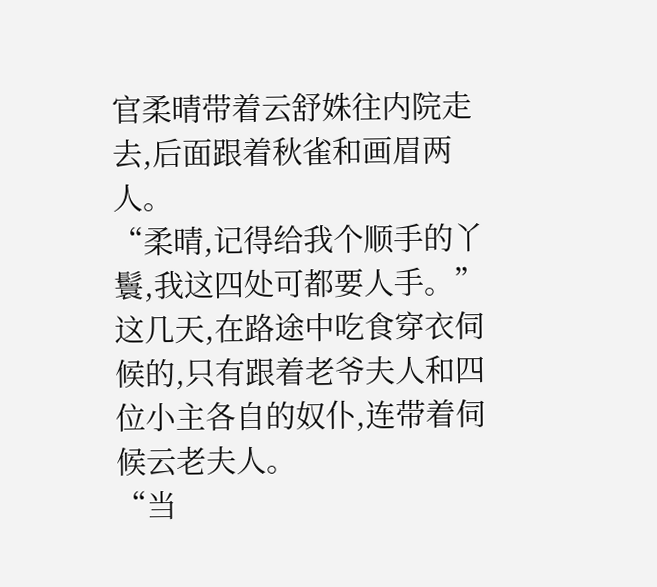官柔晴带着云舒姝往内院走去,后面跟着秋雀和画眉两人。
“柔晴,记得给我个顺手的丫鬟,我这四处可都要人手。”
这几天,在路途中吃食穿衣伺候的,只有跟着老爷夫人和四位小主各自的奴仆,连带着伺候云老夫人。
“当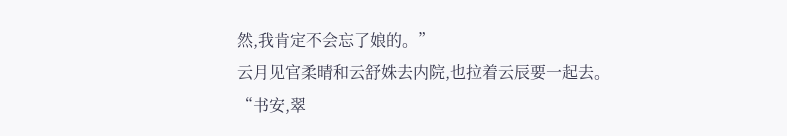然,我肯定不会忘了娘的。”
云月见官柔晴和云舒姝去内院,也拉着云辰要一起去。
“书安,翠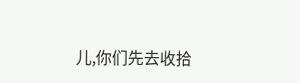儿,你们先去收拾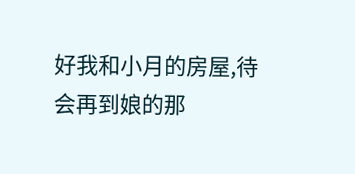好我和小月的房屋,待会再到娘的那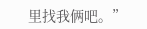里找我俩吧。”